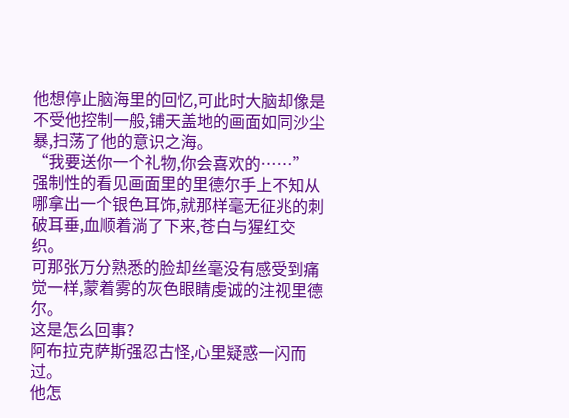他想停止脑海里的回忆,可此时大脑却像是不受他控制一般,铺天盖地的画面如同沙尘暴,扫荡了他的意识之海。
“我要送你一个礼物,你会喜欢的……”
强制性的看见画面里的里德尔手上不知从哪拿出一个银色耳饰,就那样毫无征兆的刺破耳垂,血顺着淌了下来,苍白与猩红交织。
可那张万分熟悉的脸却丝毫没有感受到痛觉一样,蒙着雾的灰色眼睛虔诚的注视里德尔。
这是怎么回事?
阿布拉克萨斯强忍古怪,心里疑惑一闪而过。
他怎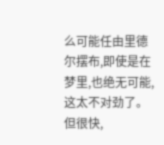么可能任由里德尔摆布,即使是在梦里,也绝无可能,这太不对劲了。
但很快,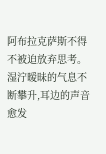阿布拉克萨斯不得不被迫放弃思考。
湿泞暧昧的气息不断攀升,耳边的声音愈发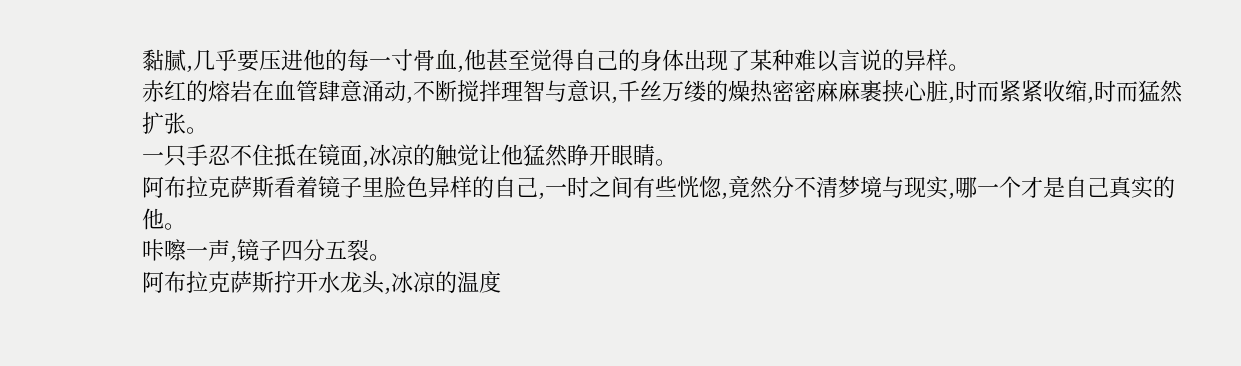黏腻,几乎要压进他的每一寸骨血,他甚至觉得自己的身体出现了某种难以言说的异样。
赤红的熔岩在血管肆意涌动,不断搅拌理智与意识,千丝万缕的燥热密密麻麻裹挟心脏,时而紧紧收缩,时而猛然扩张。
一只手忍不住抵在镜面,冰凉的触觉让他猛然睁开眼睛。
阿布拉克萨斯看着镜子里脸色异样的自己,一时之间有些恍惚,竟然分不清梦境与现实,哪一个才是自己真实的他。
咔嚓一声,镜子四分五裂。
阿布拉克萨斯拧开水龙头,冰凉的温度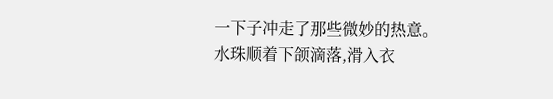一下子冲走了那些微妙的热意。
水珠顺着下颌滴落,滑入衣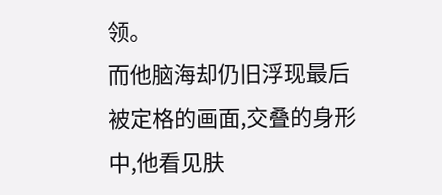领。
而他脑海却仍旧浮现最后被定格的画面,交叠的身形中,他看见肤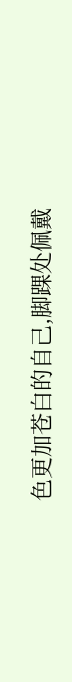色更加苍白的自己,脚踝处佩戴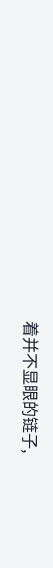着并不显眼的链子,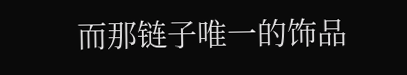而那链子唯一的饰品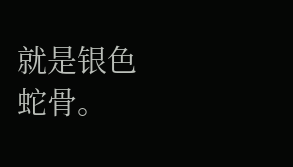就是银色蛇骨。